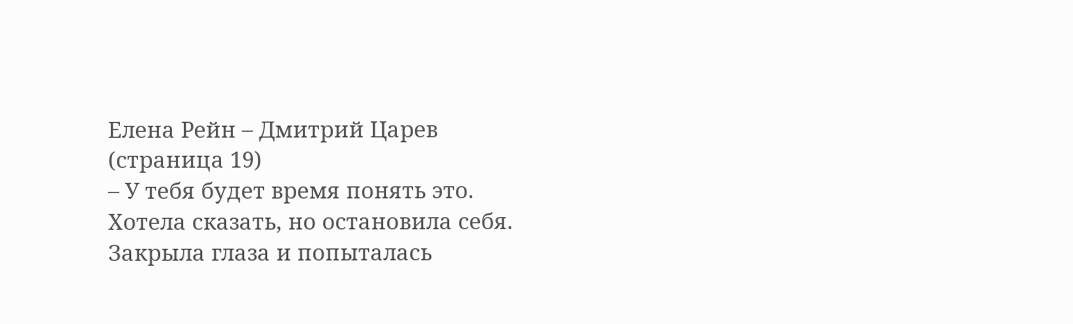Елена Рейн – Дмитрий Царев (страница 19)
– У тебя будет время понять это.
Хотела сказать, но остановила себя. Закрыла глаза и попыталась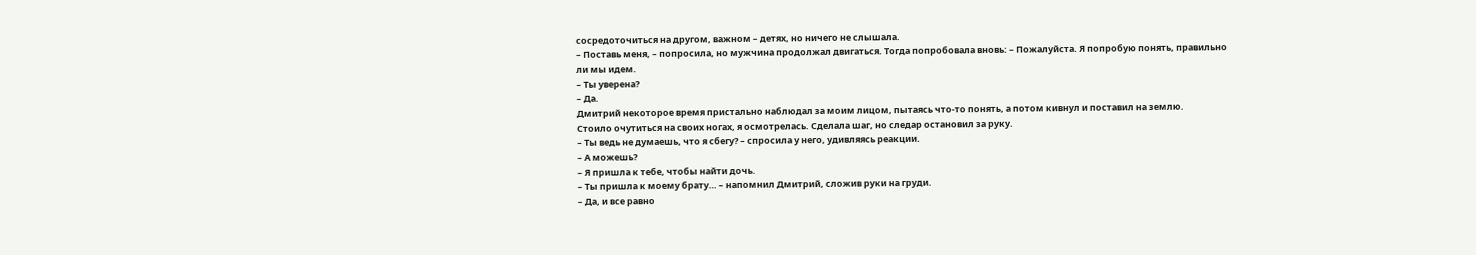сосредоточиться на другом, важном – детях, но ничего не слышала.
– Поставь меня, – попросила, но мужчина продолжал двигаться. Тогда попробовала вновь: – Пожалуйста. Я попробую понять, правильно ли мы идем.
– Ты уверена?
– Да.
Дмитрий некоторое время пристально наблюдал за моим лицом, пытаясь что-то понять, а потом кивнул и поставил на землю.
Стоило очутиться на своих ногах, я осмотрелась. Сделала шаг, но следар остановил за руку.
– Ты ведь не думаешь, что я сбегу? – спросила у него, удивляясь реакции.
– А можешь?
– Я пришла к тебе, чтобы найти дочь.
– Ты пришла к моему брату… – напомнил Дмитрий, сложив руки на груди.
– Да, и все равно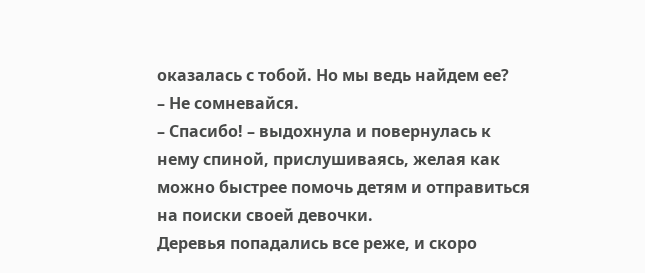оказалась с тобой. Но мы ведь найдем ее?
– Не сомневайся.
– Спасибо! – выдохнула и повернулась к нему спиной, прислушиваясь, желая как можно быстрее помочь детям и отправиться на поиски своей девочки.
Деревья попадались все реже, и скоро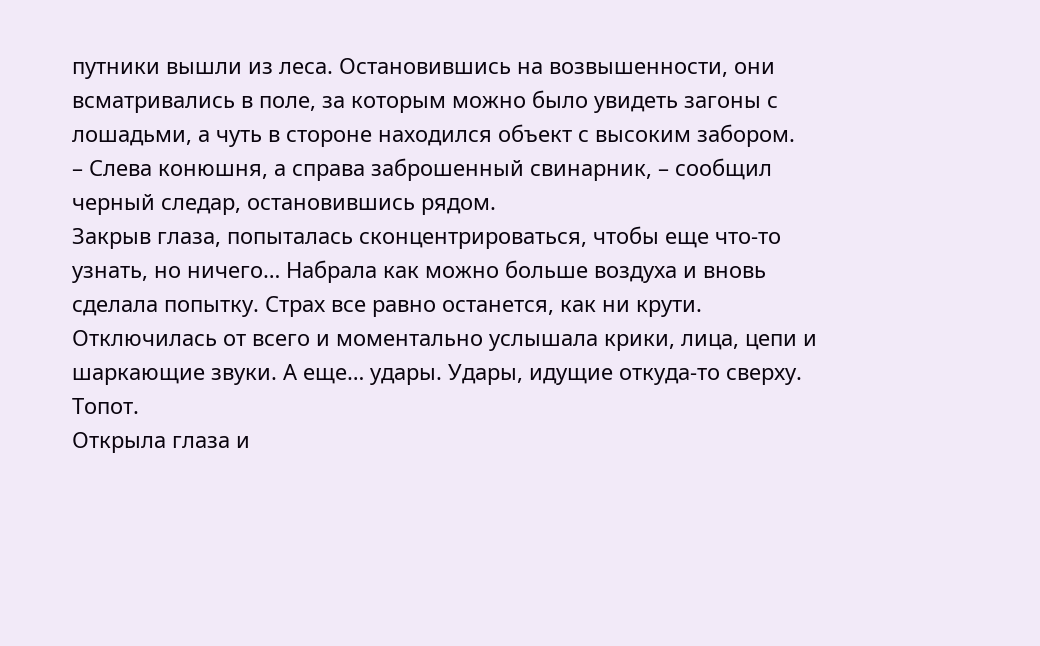путники вышли из леса. Остановившись на возвышенности, они всматривались в поле, за которым можно было увидеть загоны с лошадьми, а чуть в стороне находился объект с высоким забором.
– Слева конюшня, а справа заброшенный свинарник, – сообщил черный следар, остановившись рядом.
Закрыв глаза, попыталась сконцентрироваться, чтобы еще что-то узнать, но ничего… Набрала как можно больше воздуха и вновь сделала попытку. Страх все равно останется, как ни крути.
Отключилась от всего и моментально услышала крики, лица, цепи и шаркающие звуки. А еще… удары. Удары, идущие откуда-то сверху. Топот.
Открыла глаза и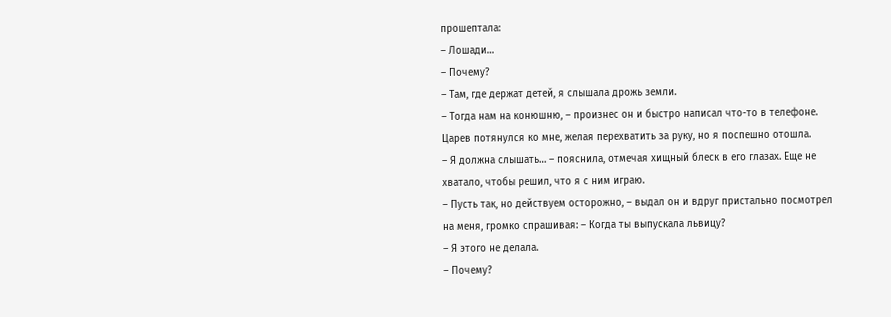прошептала:
– Лошади…
– Почему?
– Там, где держат детей, я слышала дрожь земли.
– Тогда нам на конюшню, – произнес он и быстро написал что-то в телефоне. Царев потянулся ко мне, желая перехватить за руку, но я поспешно отошла.
– Я должна слышать… – пояснила, отмечая хищный блеск в его глазах. Еще не хватало, чтобы решил, что я с ним играю.
– Пусть так, но действуем осторожно, – выдал он и вдруг пристально посмотрел на меня, громко спрашивая: – Когда ты выпускала львицу?
– Я этого не делала.
– Почему?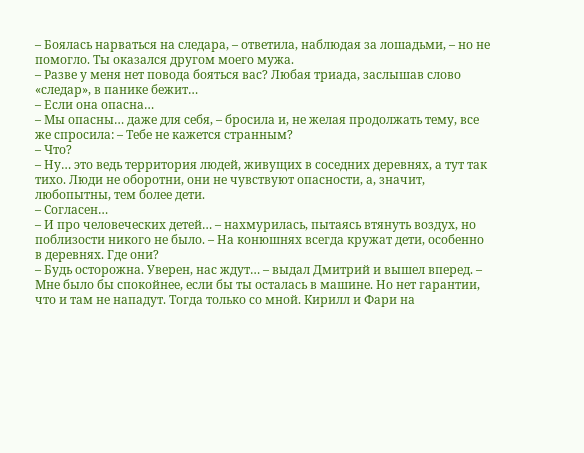– Боялась нарваться на следара, – ответила, наблюдая за лошадьми, – но не помогло. Ты оказался другом моего мужа.
– Разве у меня нет повода бояться вас? Любая триада, заслышав слово «следар», в панике бежит…
– Если она опасна…
– Мы опасны… даже для себя, – бросила и, не желая продолжать тему, все же спросила: – Тебе не кажется странным?
– Что?
– Ну… это ведь территория людей, живущих в соседних деревнях, а тут так тихо. Люди не оборотни, они не чувствуют опасности, а, значит, любопытны, тем более дети.
– Согласен…
– И про человеческих детей… – нахмурилась, пытаясь втянуть воздух, но поблизости никого не было. – На конюшнях всегда кружат дети, особенно в деревнях. Где они?
– Будь осторожна. Уверен, нас ждут… – выдал Дмитрий и вышел вперед. – Мне было бы спокойнее, если бы ты осталась в машине. Но нет гарантии, что и там не нападут. Тогда только со мной. Кирилл и Фари на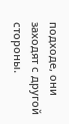подходе, они заходят с другой стороны.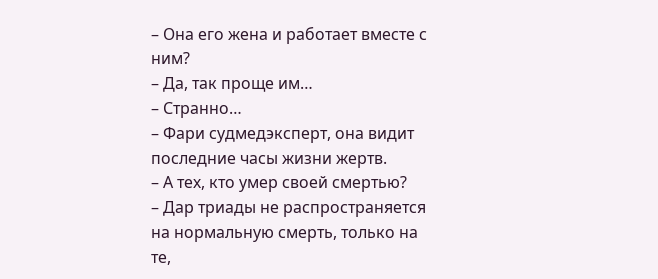– Она его жена и работает вместе с ним?
– Да, так проще им…
– Странно…
– Фари судмедэксперт, она видит последние часы жизни жертв.
– А тех, кто умер своей смертью?
– Дар триады не распространяется на нормальную смерть, только на те,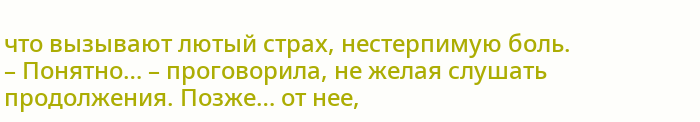что вызывают лютый страх, нестерпимую боль.
– Понятно… – проговорила, не желая слушать продолжения. Позже… от нее,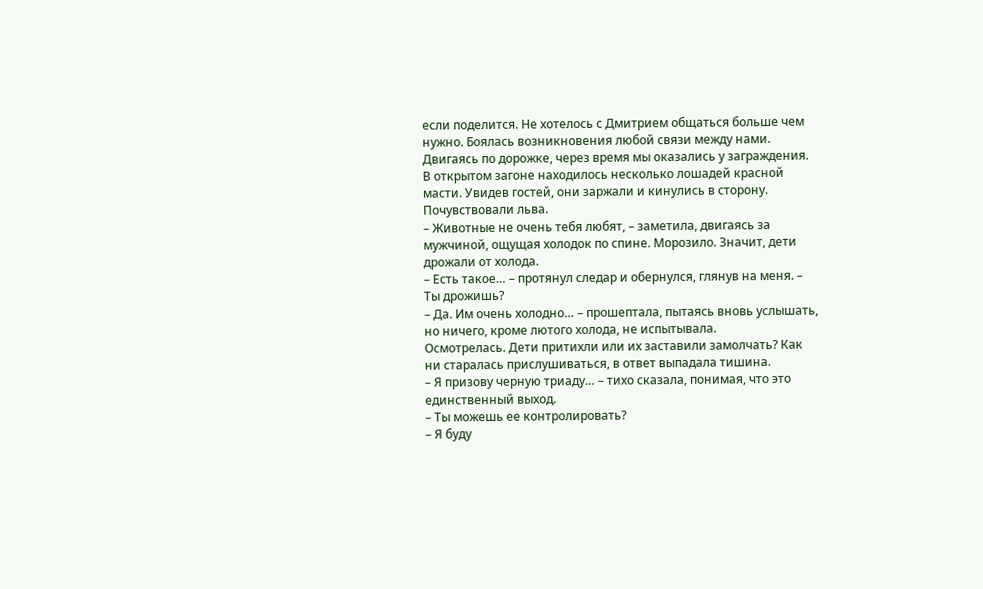если поделится. Не хотелось с Дмитрием общаться больше чем нужно. Боялась возникновения любой связи между нами.
Двигаясь по дорожке, через время мы оказались у заграждения. В открытом загоне находилось несколько лошадей красной масти. Увидев гостей, они заржали и кинулись в сторону. Почувствовали льва.
– Животные не очень тебя любят, – заметила, двигаясь за мужчиной, ощущая холодок по спине. Морозило. Значит, дети дрожали от холода.
– Есть такое… – протянул следар и обернулся, глянув на меня. – Ты дрожишь?
– Да. Им очень холодно… – прошептала, пытаясь вновь услышать, но ничего, кроме лютого холода, не испытывала.
Осмотрелась. Дети притихли или их заставили замолчать? Как ни старалась прислушиваться, в ответ выпадала тишина.
– Я призову черную триаду… – тихо сказала, понимая, что это единственный выход.
– Ты можешь ее контролировать?
– Я буду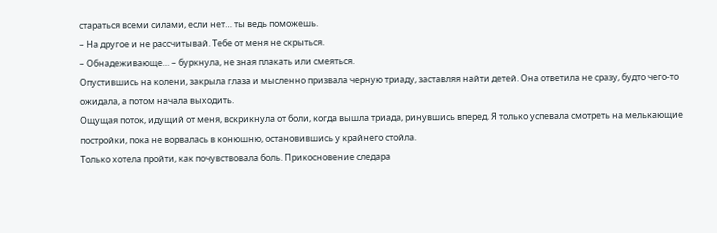стараться всеми силами, если нет… ты ведь поможешь.
– На другое и не рассчитывай. Тебе от меня не скрыться.
– Обнадеживающе… – буркнула, не зная плакать или смеяться.
Опустившись на колени, закрыла глаза и мысленно призвала черную триаду, заставляя найти детей. Она ответила не сразу, будто чего-то ожидала, а потом начала выходить.
Ощущая поток, идущий от меня, вскрикнула от боли, когда вышла триада, ринувшись вперед. Я только успевала смотреть на мелькающие постройки, пока не ворвалась в конюшню, остановившись у крайнего стойла.
Только хотела пройти, как почувствовала боль. Прикосновение следара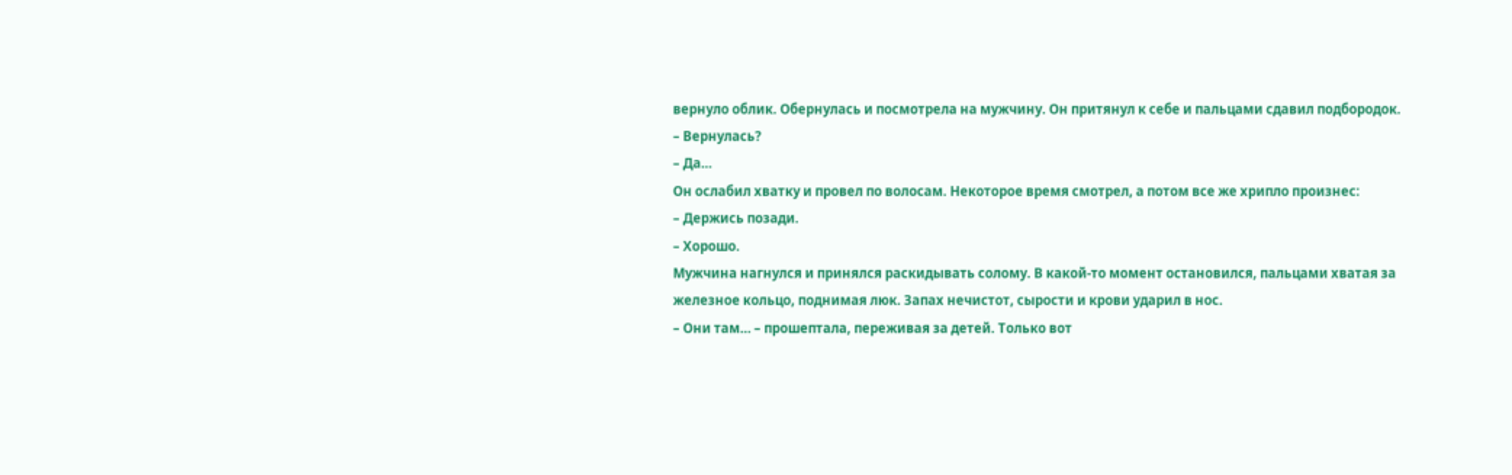вернуло облик. Обернулась и посмотрела на мужчину. Он притянул к себе и пальцами сдавил подбородок.
– Вернулась?
– Да…
Он ослабил хватку и провел по волосам. Некоторое время смотрел, а потом все же хрипло произнес:
– Держись позади.
– Хорошо.
Мужчина нагнулся и принялся раскидывать солому. В какой-то момент остановился, пальцами хватая за железное кольцо, поднимая люк. Запах нечистот, сырости и крови ударил в нос.
– Они там… – прошептала, переживая за детей. Только вот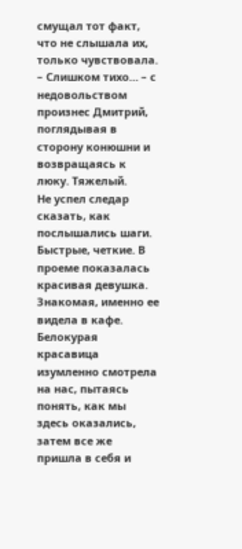смущал тот факт, что не слышала их, только чувствовала.
– Слишком тихо… – с недовольством произнес Дмитрий, поглядывая в сторону конюшни и возвращаясь к люку. Тяжелый.
Не успел следар сказать, как послышались шаги. Быстрые, четкие. В проеме показалась красивая девушка. Знакомая, именно ее видела в кафе. Белокурая красавица изумленно смотрела на нас, пытаясь понять, как мы здесь оказались, затем все же пришла в себя и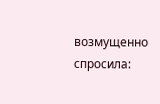возмущенно спросила: